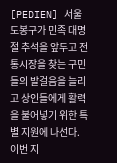[PEDIEN] 서울 도봉구가 민족 대명절 추석을 앞두고 전통시장을 찾는 구민들의 발걸음을 늘리고 상인들에게 활력을 불어넣기 위한 특별 지원에 나선다.
이번 지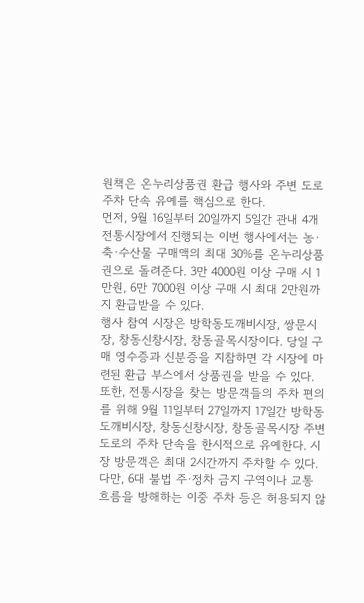원책은 온누리상품권 환급 행사와 주변 도로 주차 단속 유예를 핵심으로 한다.
먼저, 9월 16일부터 20일까지 5일간 관내 4개 전통시장에서 진행되는 이번 행사에서는 농·축·수산물 구매액의 최대 30%를 온누리상품권으로 돌려준다. 3만 4000원 이상 구매 시 1만원, 6만 7000원 이상 구매 시 최대 2만원까지 환급받을 수 있다.
행사 참여 시장은 방학동도깨비시장, 쌍문시장, 창동신창시장, 창동골목시장이다. 당일 구매 영수증과 신분증을 지참하면 각 시장에 마련된 환급 부스에서 상품권을 받을 수 있다.
또한, 전통시장을 찾는 방문객들의 주차 편의를 위해 9월 11일부터 27일까지 17일간 방학동도깨비시장, 창동신창시장, 창동골목시장 주변 도로의 주차 단속을 한시적으로 유예한다. 시장 방문객은 최대 2시간까지 주차할 수 있다.
다만, 6대 불법 주·정차 금지 구역이나 교통 흐름을 방해하는 이중 주차 등은 허용되지 않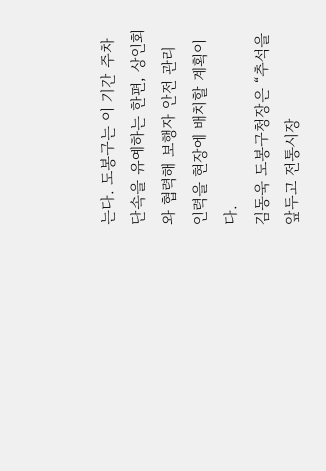는다. 도봉구는 이 기간 주차 단속을 유예하는 한편, 상인회와 협력해 보행자 안전 관리 인력을 현장에 배치할 계획이다.
김동욱 도봉구청장은 “추석을 앞두고 전통시장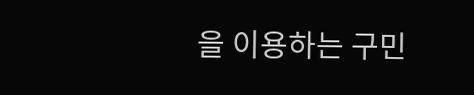을 이용하는 구민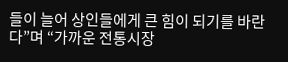들이 늘어 상인들에게 큰 힘이 되기를 바란다”며 “가까운 전통시장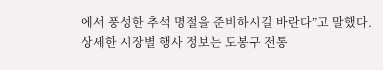에서 풍성한 추석 명절을 준비하시길 바란다”고 말했다.
상세한 시장별 행사 정보는 도봉구 전통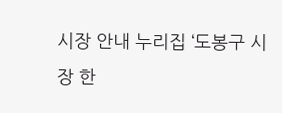시장 안내 누리집 ‘도봉구 시장 한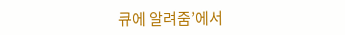큐에 알려줌’에서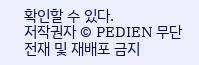확인할 수 있다.
저작권자 © PEDIEN 무단전재 및 재배포 금지